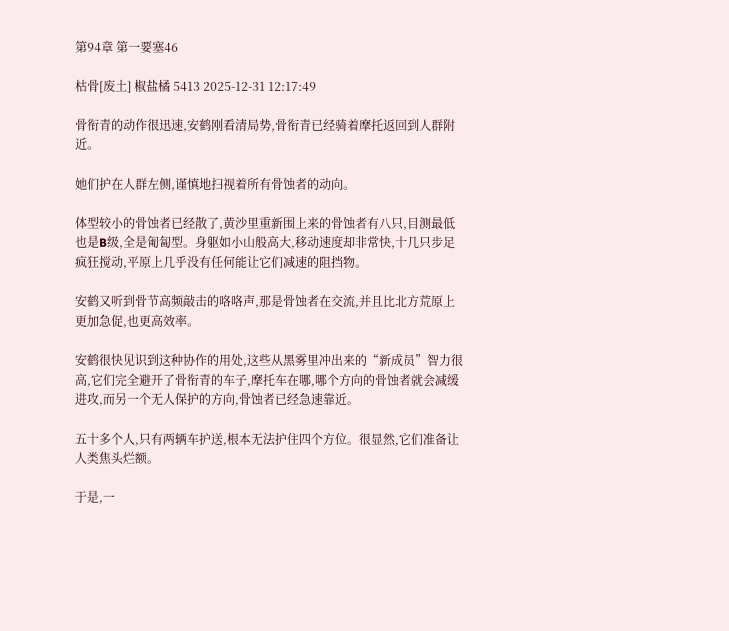第94章 第一要塞46

枯骨[废土] 椒盐橘 5413 2025-12-31 12:17:49

骨衔青的动作很迅速,安鹤刚看清局势,骨衔青已经骑着摩托返回到人群附近。

她们护在人群左侧,谨慎地扫视着所有骨蚀者的动向。

体型较小的骨蚀者已经散了,黄沙里重新围上来的骨蚀者有八只,目测最低也是B级,全是匍匐型。身躯如小山般高大,移动速度却非常快,十几只步足疯狂搅动,平原上几乎没有任何能让它们减速的阻挡物。

安鹤又听到骨节高频敲击的咯咯声,那是骨蚀者在交流,并且比北方荒原上更加急促,也更高效率。

安鹤很快见识到这种协作的用处,这些从黑雾里冲出来的“新成员”智力很高,它们完全避开了骨衔青的车子,摩托车在哪,哪个方向的骨蚀者就会减缓进攻,而另一个无人保护的方向,骨蚀者已经急速靠近。

五十多个人,只有两辆车护送,根本无法护住四个方位。很显然,它们准备让人类焦头烂额。

于是,一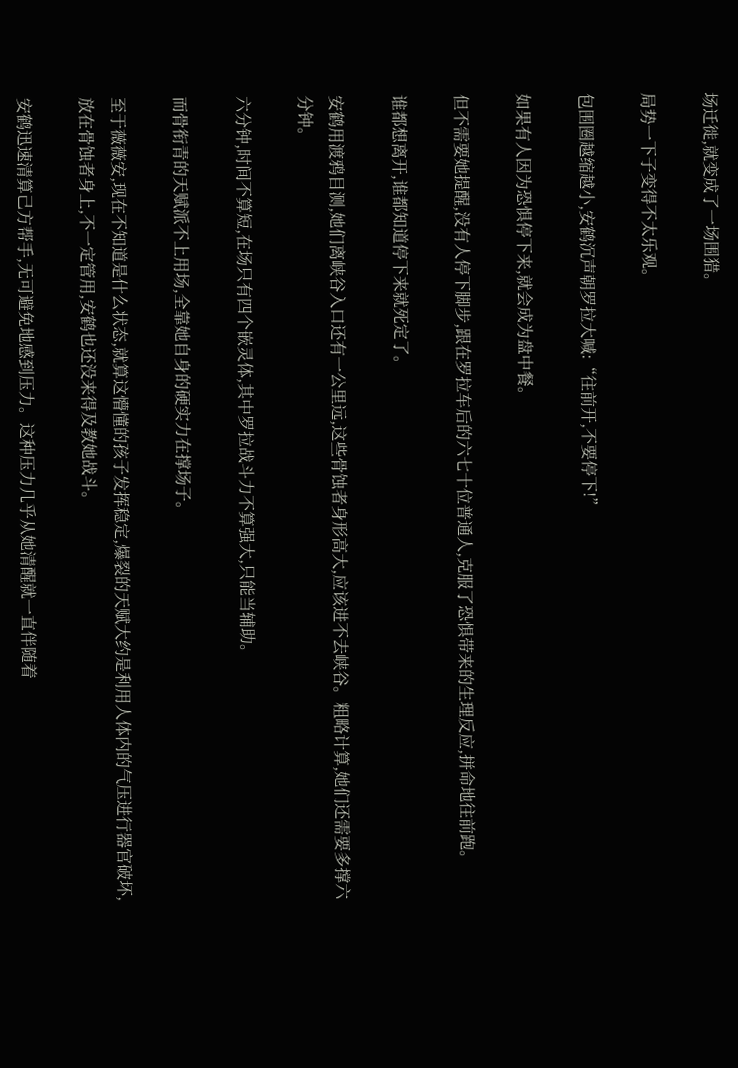场迁徙,就变成了一场围猎。

局势一下子变得不太乐观。

包围圈越缩越小,安鹤沉声朝罗拉大喊:“往前开,不要停下!”

如果有人因为恐惧停下来,就会成为盘中餐。

但不需要她提醒,没有人停下脚步,跟在罗拉车后的六七十位普通人,克服了恐惧带来的生理反应,拼命地往前跑。

谁都想离开,谁都知道停下来就死定了。

安鹤用渡鸦目测,她们离峡谷入口还有一公里远,这些骨蚀者身形高大,应该进不去峡谷。粗略计算,她们还需要多撑六分钟。

六分钟,时间不算短,在场只有四个嵌灵体,其中罗拉战斗力不算强大,只能当辅助。

而骨衔青的天赋派不上用场,全靠她自身的硬实力在撑场子。

至于薇薇安,现在不知道是什么状态,就算这懵懂的孩子发挥稳定,爆裂的天赋大约是利用人体内的气压进行器官破坏,放在骨蚀者身上,不一定管用,安鹤也还没来得及教她战斗。

安鹤迅速清算己方帮手,无可避免地感到压力。这种压力几乎从她清醒就一直伴随着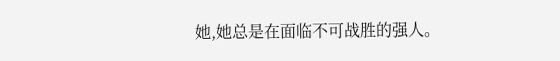她,她总是在面临不可战胜的强人。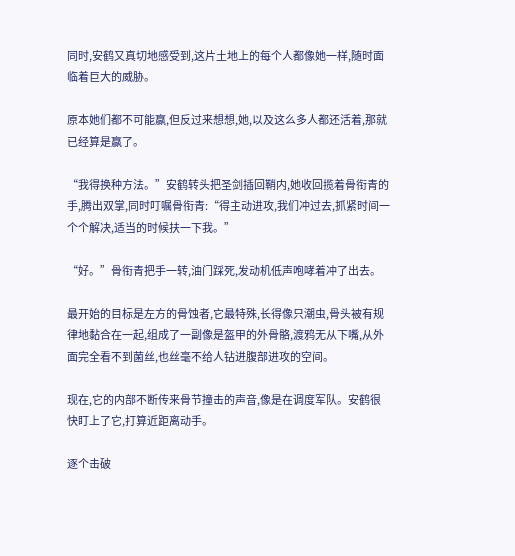同时,安鹤又真切地感受到,这片土地上的每个人都像她一样,随时面临着巨大的威胁。

原本她们都不可能赢,但反过来想想,她,以及这么多人都还活着,那就已经算是赢了。

“我得换种方法。”安鹤转头把圣剑插回鞘内,她收回揽着骨衔青的手,腾出双掌,同时叮嘱骨衔青:“得主动进攻,我们冲过去,抓紧时间一个个解决,适当的时候扶一下我。”

“好。”骨衔青把手一转,油门踩死,发动机低声咆哮着冲了出去。

最开始的目标是左方的骨蚀者,它最特殊,长得像只潮虫,骨头被有规律地黏合在一起,组成了一副像是盔甲的外骨骼,渡鸦无从下嘴,从外面完全看不到菌丝,也丝毫不给人钻进腹部进攻的空间。

现在,它的内部不断传来骨节撞击的声音,像是在调度军队。安鹤很快盯上了它,打算近距离动手。

逐个击破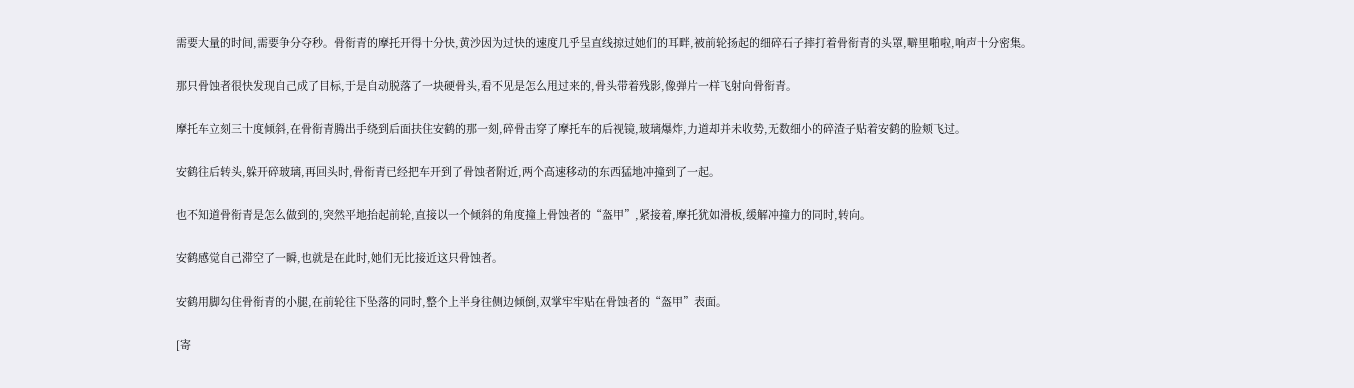需要大量的时间,需要争分夺秒。骨衔青的摩托开得十分快,黄沙因为过快的速度几乎呈直线掠过她们的耳畔,被前轮扬起的细碎石子摔打着骨衔青的头罩,噼里啪啦,响声十分密集。

那只骨蚀者很快发现自己成了目标,于是自动脱落了一块硬骨头,看不见是怎么甩过来的,骨头带着残影,像弹片一样飞射向骨衔青。

摩托车立刻三十度倾斜,在骨衔青腾出手绕到后面扶住安鹤的那一刻,碎骨击穿了摩托车的后视镜,玻璃爆炸,力道却并未收势,无数细小的碎渣子贴着安鹤的脸颊飞过。

安鹤往后转头,躲开碎玻璃,再回头时,骨衔青已经把车开到了骨蚀者附近,两个高速移动的东西猛地冲撞到了一起。

也不知道骨衔青是怎么做到的,突然平地抬起前轮,直接以一个倾斜的角度撞上骨蚀者的“盔甲”,紧接着,摩托犹如滑板,缓解冲撞力的同时,转向。

安鹤感觉自己滞空了一瞬,也就是在此时,她们无比接近这只骨蚀者。

安鹤用脚勾住骨衔青的小腿,在前轮往下坠落的同时,整个上半身往侧边倾倒,双掌牢牢贴在骨蚀者的“盔甲”表面。

[寄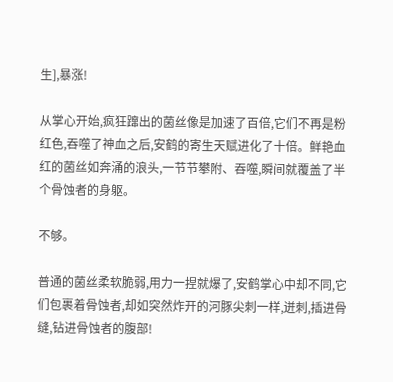生],暴涨!

从掌心开始,疯狂蹿出的菌丝像是加速了百倍,它们不再是粉红色,吞噬了神血之后,安鹤的寄生天赋进化了十倍。鲜艳血红的菌丝如奔涌的浪头,一节节攀附、吞噬,瞬间就覆盖了半个骨蚀者的身躯。

不够。

普通的菌丝柔软脆弱,用力一捏就爆了,安鹤掌心中却不同,它们包裹着骨蚀者,却如突然炸开的河豚尖刺一样,迸刺,插进骨缝,钻进骨蚀者的腹部!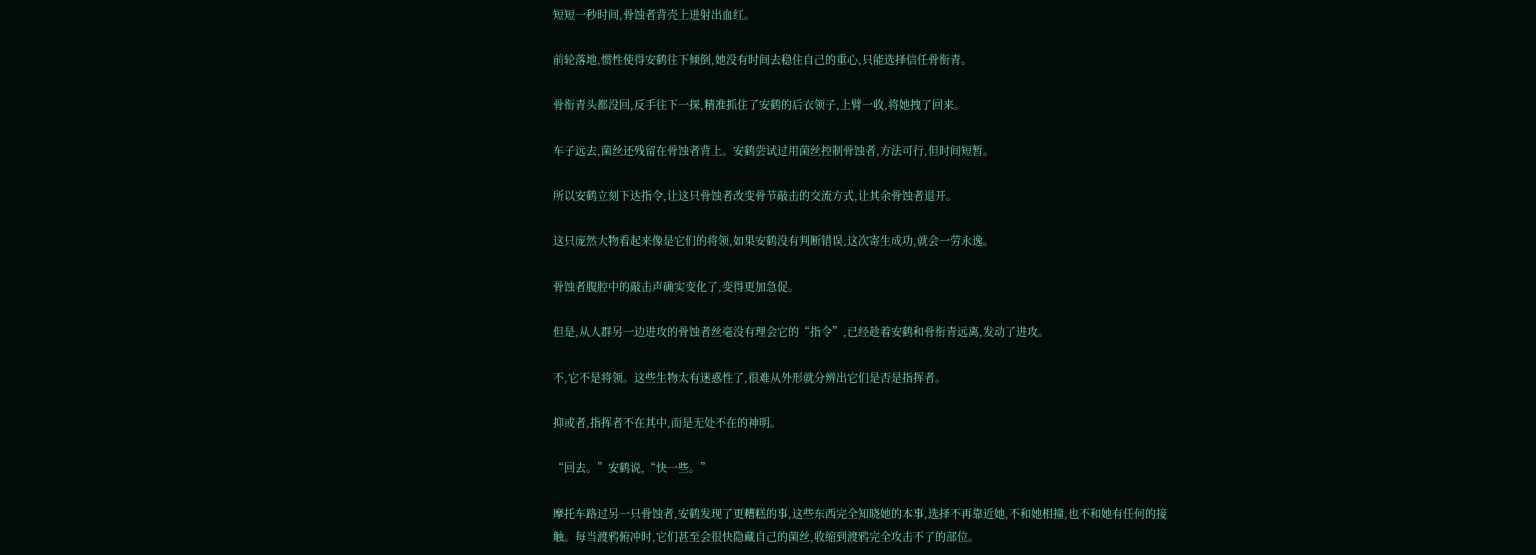短短一秒时间,骨蚀者背壳上迸射出血红。

前轮落地,惯性使得安鹤往下倾倒,她没有时间去稳住自己的重心,只能选择信任骨衔青。

骨衔青头都没回,反手往下一探,精准抓住了安鹤的后衣领子,上臂一收,将她拽了回来。

车子远去,菌丝还残留在骨蚀者背上。安鹤尝试过用菌丝控制骨蚀者,方法可行,但时间短暂。

所以安鹤立刻下达指令,让这只骨蚀者改变骨节敲击的交流方式,让其余骨蚀者退开。

这只庞然大物看起来像是它们的将领,如果安鹤没有判断错误,这次寄生成功,就会一劳永逸。

骨蚀者腹腔中的敲击声确实变化了,变得更加急促。

但是,从人群另一边进攻的骨蚀者丝毫没有理会它的“指令”,已经趁着安鹤和骨衔青远离,发动了进攻。

不,它不是将领。这些生物太有迷惑性了,很难从外形就分辨出它们是否是指挥者。

抑或者,指挥者不在其中,而是无处不在的神明。

“回去。”安鹤说,“快一些。”

摩托车路过另一只骨蚀者,安鹤发现了更糟糕的事,这些东西完全知晓她的本事,选择不再靠近她,不和她相撞,也不和她有任何的接触。每当渡鸦俯冲时,它们甚至会很快隐藏自己的菌丝,收缩到渡鸦完全攻击不了的部位。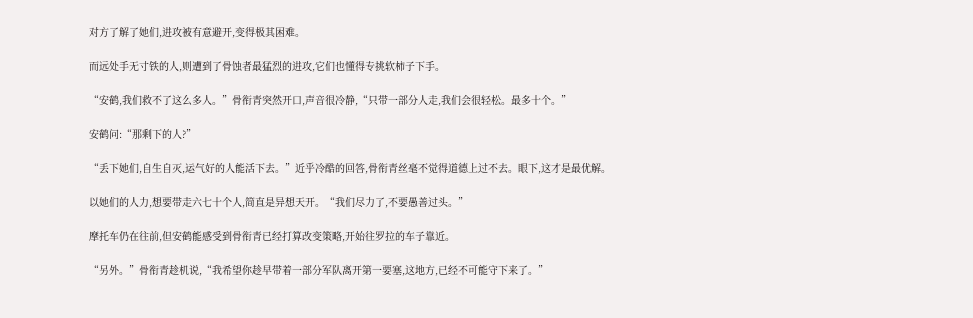对方了解了她们,进攻被有意避开,变得极其困难。

而远处手无寸铁的人,则遭到了骨蚀者最猛烈的进攻,它们也懂得专挑软柿子下手。

“安鹤,我们救不了这么多人。”骨衔青突然开口,声音很冷静,“只带一部分人走,我们会很轻松。最多十个。”

安鹤问:“那剩下的人?”

“丢下她们,自生自灭,运气好的人能活下去。”近乎冷酷的回答,骨衔青丝毫不觉得道德上过不去。眼下,这才是最优解。

以她们的人力,想要带走六七十个人,简直是异想天开。“我们尽力了,不要愚善过头。”

摩托车仍在往前,但安鹤能感受到骨衔青已经打算改变策略,开始往罗拉的车子靠近。

“另外。”骨衔青趁机说,“我希望你趁早带着一部分军队离开第一要塞,这地方,已经不可能守下来了。”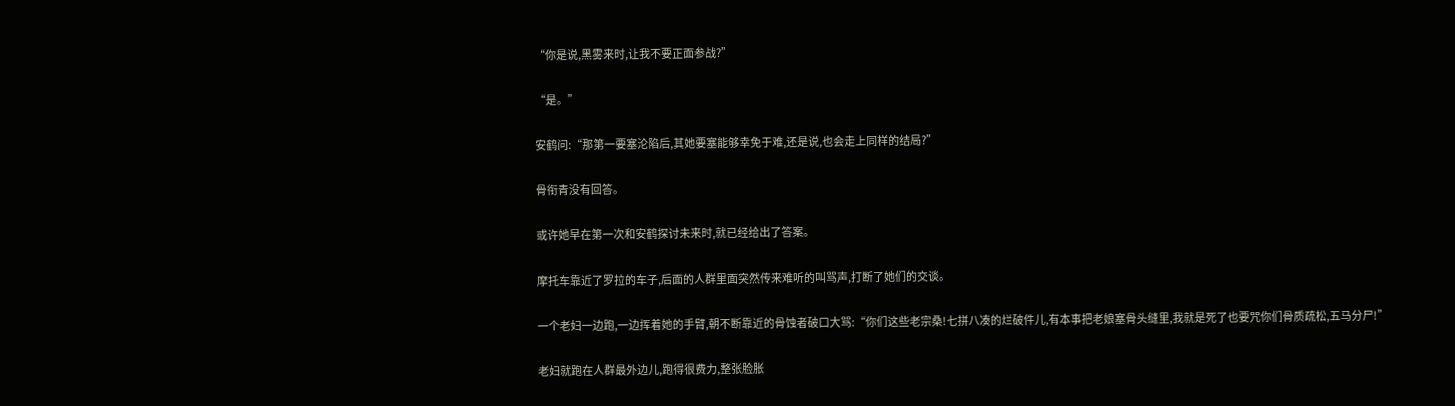“你是说,黑雾来时,让我不要正面参战?”

“是。”

安鹤问:“那第一要塞沦陷后,其她要塞能够幸免于难,还是说,也会走上同样的结局?”

骨衔青没有回答。

或许她早在第一次和安鹤探讨未来时,就已经给出了答案。

摩托车靠近了罗拉的车子,后面的人群里面突然传来难听的叫骂声,打断了她们的交谈。

一个老妇一边跑,一边挥着她的手臂,朝不断靠近的骨蚀者破口大骂:“你们这些老宗桑!七拼八凑的烂破件儿,有本事把老娘塞骨头缝里,我就是死了也要咒你们骨质疏松,五马分尸!”

老妇就跑在人群最外边儿,跑得很费力,整张脸胀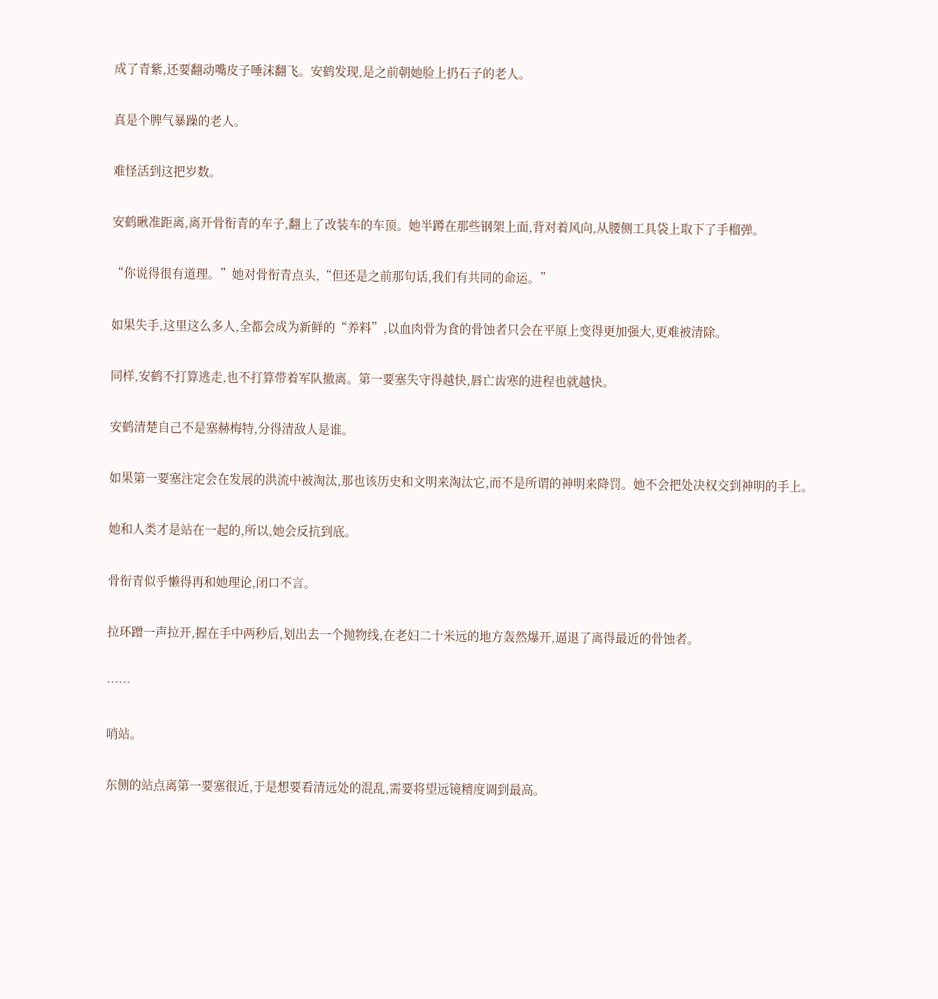成了青紫,还要翻动嘴皮子唾沫翻飞。安鹤发现,是之前朝她脸上扔石子的老人。

真是个脾气暴躁的老人。

难怪活到这把岁数。

安鹤瞅准距离,离开骨衔青的车子,翻上了改装车的车顶。她半蹲在那些钢架上面,背对着风向,从腰侧工具袋上取下了手榴弹。

“你说得很有道理。”她对骨衔青点头,“但还是之前那句话,我们有共同的命运。”

如果失手,这里这么多人,全都会成为新鲜的“养料”,以血肉骨为食的骨蚀者只会在平原上变得更加强大,更难被清除。

同样,安鹤不打算逃走,也不打算带着军队撤离。第一要塞失守得越快,唇亡齿寒的进程也就越快。

安鹤清楚自己不是塞赫梅特,分得清敌人是谁。

如果第一要塞注定会在发展的洪流中被淘汰,那也该历史和文明来淘汰它,而不是所谓的神明来降罚。她不会把处决权交到神明的手上。

她和人类才是站在一起的,所以,她会反抗到底。

骨衔青似乎懒得再和她理论,闭口不言。

拉环蹭一声拉开,握在手中两秒后,划出去一个抛物线,在老妇二十米远的地方轰然爆开,逼退了离得最近的骨蚀者。

……

哨站。

东侧的站点离第一要塞很近,于是想要看清远处的混乱,需要将望远镜精度调到最高。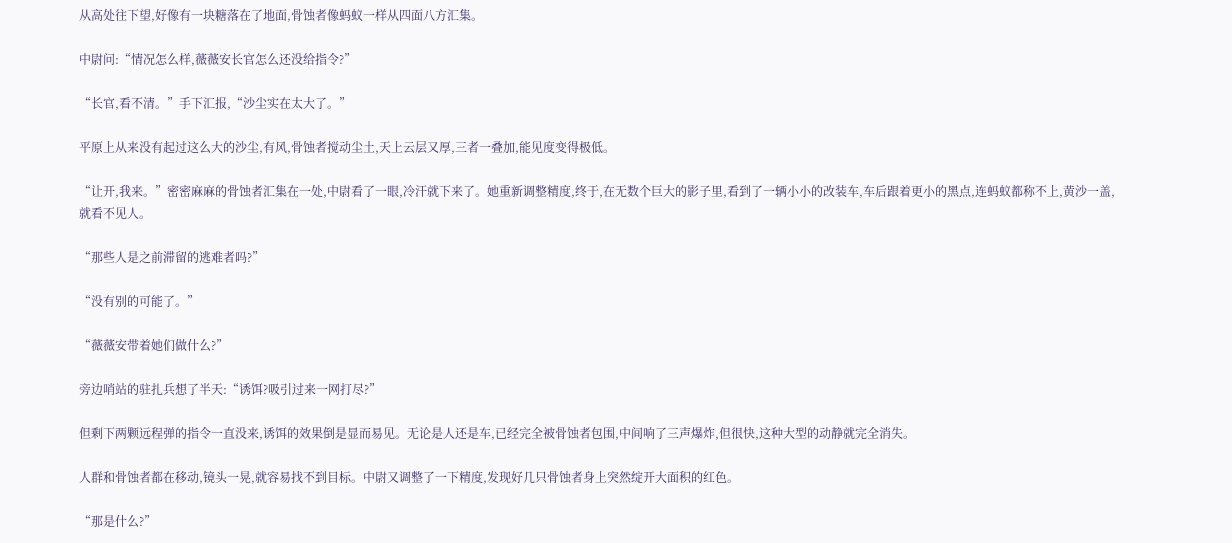从高处往下望,好像有一块糖落在了地面,骨蚀者像蚂蚁一样从四面八方汇集。

中尉问:“情况怎么样,薇薇安长官怎么还没给指令?”

“长官,看不清。”手下汇报,“沙尘实在太大了。”

平原上从来没有起过这么大的沙尘,有风,骨蚀者搅动尘土,天上云层又厚,三者一叠加,能见度变得极低。

“让开,我来。”密密麻麻的骨蚀者汇集在一处,中尉看了一眼,冷汗就下来了。她重新调整精度,终于,在无数个巨大的影子里,看到了一辆小小的改装车,车后跟着更小的黑点,连蚂蚁都称不上,黄沙一盖,就看不见人。

“那些人是之前滞留的逃难者吗?”

“没有别的可能了。”

“薇薇安带着她们做什么?”

旁边哨站的驻扎兵想了半天:“诱饵?吸引过来一网打尽?”

但剩下两颗远程弹的指令一直没来,诱饵的效果倒是显而易见。无论是人还是车,已经完全被骨蚀者包围,中间响了三声爆炸,但很快,这种大型的动静就完全消失。

人群和骨蚀者都在移动,镜头一晃,就容易找不到目标。中尉又调整了一下精度,发现好几只骨蚀者身上突然绽开大面积的红色。

“那是什么?”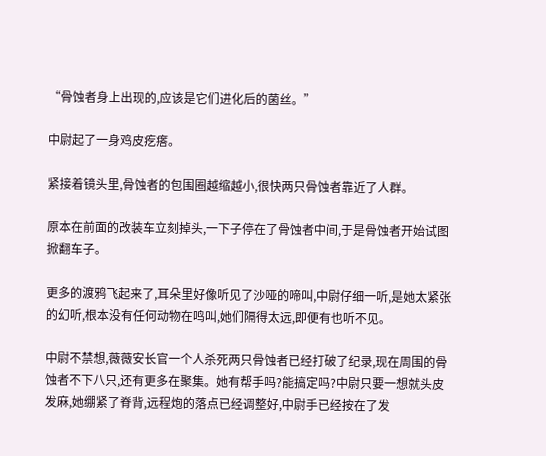“骨蚀者身上出现的,应该是它们进化后的菌丝。”

中尉起了一身鸡皮疙瘩。

紧接着镜头里,骨蚀者的包围圈越缩越小,很快两只骨蚀者靠近了人群。

原本在前面的改装车立刻掉头,一下子停在了骨蚀者中间,于是骨蚀者开始试图掀翻车子。

更多的渡鸦飞起来了,耳朵里好像听见了沙哑的啼叫,中尉仔细一听,是她太紧张的幻听,根本没有任何动物在鸣叫,她们隔得太远,即便有也听不见。

中尉不禁想,薇薇安长官一个人杀死两只骨蚀者已经打破了纪录,现在周围的骨蚀者不下八只,还有更多在聚集。她有帮手吗?能搞定吗?中尉只要一想就头皮发麻,她绷紧了脊背,远程炮的落点已经调整好,中尉手已经按在了发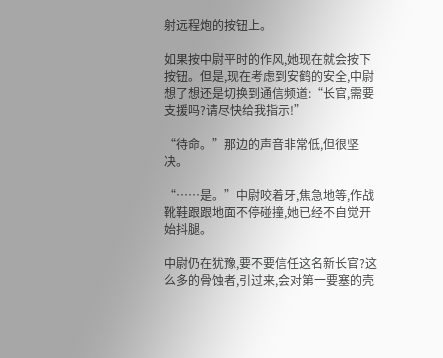射远程炮的按钮上。

如果按中尉平时的作风,她现在就会按下按钮。但是,现在考虑到安鹤的安全,中尉想了想还是切换到通信频道:“长官,需要支援吗?请尽快给我指示!”

“待命。”那边的声音非常低,但很坚决。

“……是。”中尉咬着牙,焦急地等,作战靴鞋跟跟地面不停碰撞,她已经不自觉开始抖腿。

中尉仍在犹豫,要不要信任这名新长官?这么多的骨蚀者,引过来,会对第一要塞的壳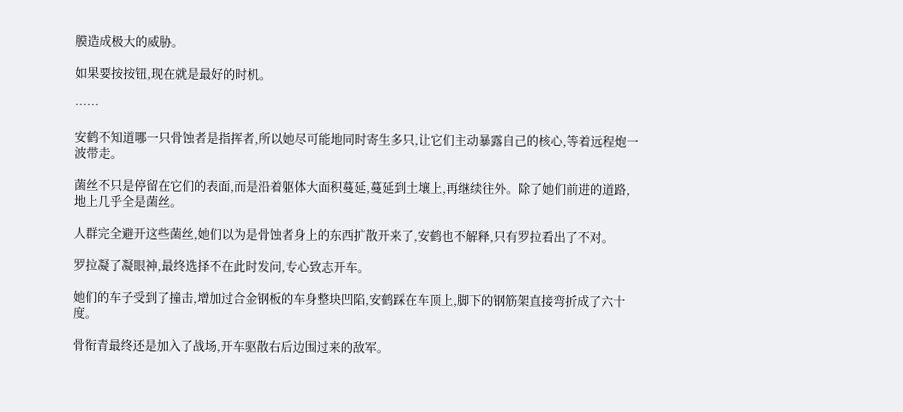膜造成极大的威胁。

如果要按按钮,现在就是最好的时机。

……

安鹤不知道哪一只骨蚀者是指挥者,所以她尽可能地同时寄生多只,让它们主动暴露自己的核心,等着远程炮一波带走。

菌丝不只是停留在它们的表面,而是沿着躯体大面积蔓延,蔓延到土壤上,再继续往外。除了她们前进的道路,地上几乎全是菌丝。

人群完全避开这些菌丝,她们以为是骨蚀者身上的东西扩散开来了,安鹤也不解释,只有罗拉看出了不对。

罗拉凝了凝眼神,最终选择不在此时发问,专心致志开车。

她们的车子受到了撞击,增加过合金钢板的车身整块凹陷,安鹤踩在车顶上,脚下的钢筋架直接弯折成了六十度。

骨衔青最终还是加入了战场,开车驱散右后边围过来的敌军。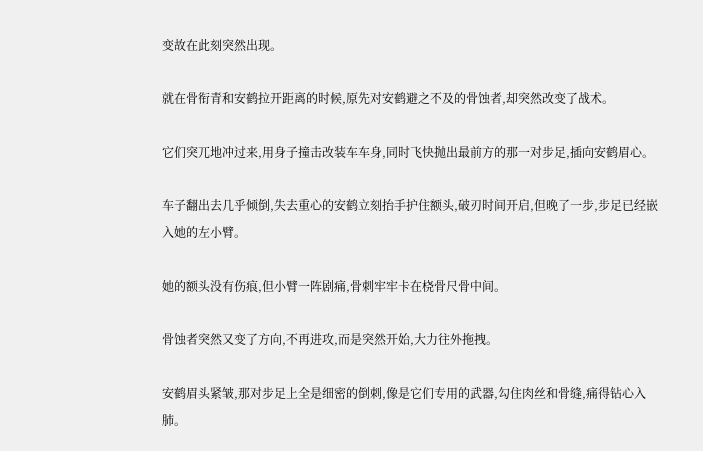变故在此刻突然出现。

就在骨衔青和安鹤拉开距离的时候,原先对安鹤避之不及的骨蚀者,却突然改变了战术。

它们突兀地冲过来,用身子撞击改装车车身,同时飞快抛出最前方的那一对步足,插向安鹤眉心。

车子翻出去几乎倾倒,失去重心的安鹤立刻抬手护住额头,破刃时间开启,但晚了一步,步足已经嵌入她的左小臂。

她的额头没有伤痕,但小臂一阵剧痛,骨刺牢牢卡在桡骨尺骨中间。

骨蚀者突然又变了方向,不再进攻,而是突然开始,大力往外拖拽。

安鹤眉头紧皱,那对步足上全是细密的倒刺,像是它们专用的武器,勾住肉丝和骨缝,痛得钻心入肺。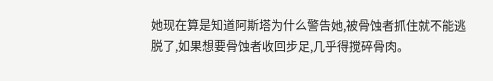她现在算是知道阿斯塔为什么警告她,被骨蚀者抓住就不能逃脱了,如果想要骨蚀者收回步足,几乎得搅碎骨肉。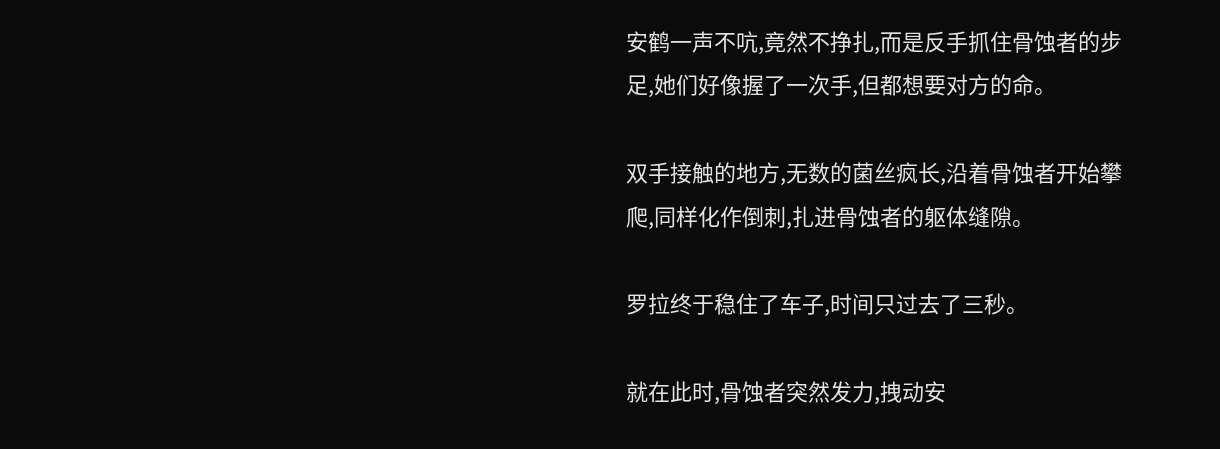安鹤一声不吭,竟然不挣扎,而是反手抓住骨蚀者的步足,她们好像握了一次手,但都想要对方的命。

双手接触的地方,无数的菌丝疯长,沿着骨蚀者开始攀爬,同样化作倒刺,扎进骨蚀者的躯体缝隙。

罗拉终于稳住了车子,时间只过去了三秒。

就在此时,骨蚀者突然发力,拽动安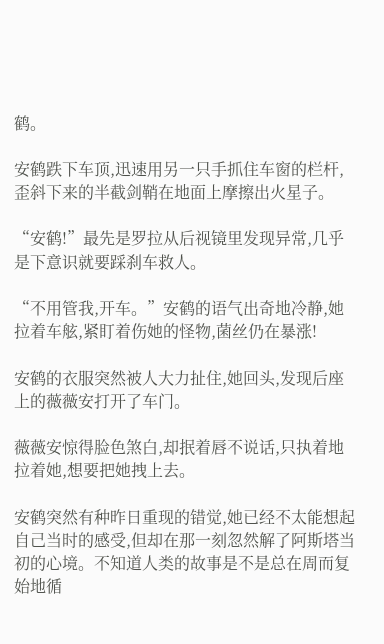鹤。

安鹤跌下车顶,迅速用另一只手抓住车窗的栏杆,歪斜下来的半截剑鞘在地面上摩擦出火星子。

“安鹤!”最先是罗拉从后视镜里发现异常,几乎是下意识就要踩刹车救人。

“不用管我,开车。”安鹤的语气出奇地冷静,她拉着车舷,紧盯着伤她的怪物,菌丝仍在暴涨!

安鹤的衣服突然被人大力扯住,她回头,发现后座上的薇薇安打开了车门。

薇薇安惊得脸色煞白,却抿着唇不说话,只执着地拉着她,想要把她拽上去。

安鹤突然有种昨日重现的错觉,她已经不太能想起自己当时的感受,但却在那一刻忽然解了阿斯塔当初的心境。不知道人类的故事是不是总在周而复始地循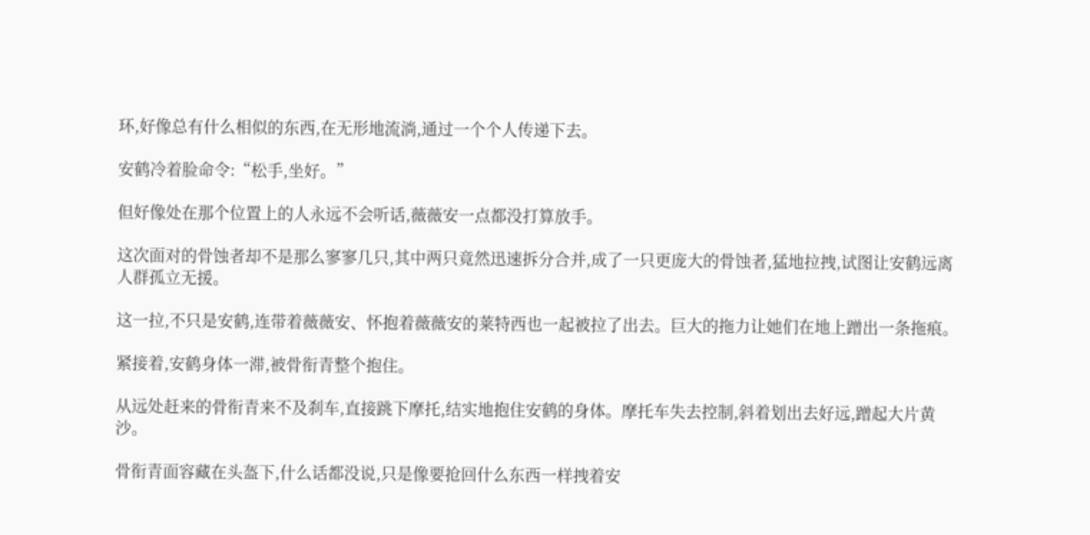环,好像总有什么相似的东西,在无形地流淌,通过一个个人传递下去。

安鹤冷着脸命令:“松手,坐好。”

但好像处在那个位置上的人永远不会听话,薇薇安一点都没打算放手。

这次面对的骨蚀者却不是那么寥寥几只,其中两只竟然迅速拆分合并,成了一只更庞大的骨蚀者,猛地拉拽,试图让安鹤远离人群孤立无援。

这一拉,不只是安鹤,连带着薇薇安、怀抱着薇薇安的莱特西也一起被拉了出去。巨大的拖力让她们在地上蹭出一条拖痕。

紧接着,安鹤身体一滞,被骨衔青整个抱住。

从远处赶来的骨衔青来不及刹车,直接跳下摩托,结实地抱住安鹤的身体。摩托车失去控制,斜着划出去好远,蹭起大片黄沙。

骨衔青面容藏在头盔下,什么话都没说,只是像要抢回什么东西一样拽着安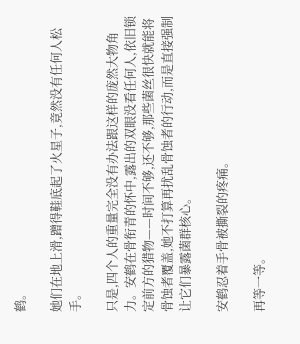鹤。

她们在地上滑,蹭得鞋底起了火星子,竟然没有任何人松手。

只是,四个人的重量完全没有办法跟这样的庞然大物角力。安鹤在骨衔青的怀中,露出的双眼没看任何人,依旧锁定前方的猎物——时间不够,还不够,那些菌丝很快就能将骨蚀者覆盖,她不打算再扰乱骨蚀者的行动,而是直接强制让它们暴露菌群核心。

安鹤忍着手骨被撕裂的疼痛。

再等一等。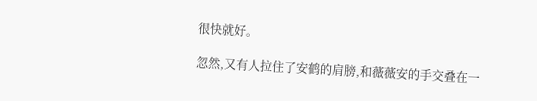很快就好。

忽然,又有人拉住了安鹤的肩膀,和薇薇安的手交叠在一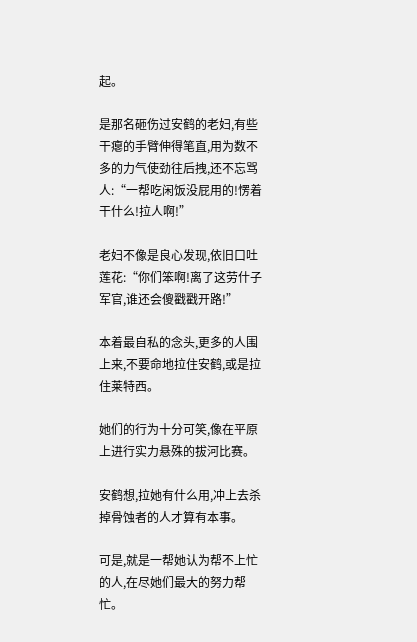起。

是那名砸伤过安鹤的老妇,有些干瘪的手臂伸得笔直,用为数不多的力气使劲往后拽,还不忘骂人:“一帮吃闲饭没屁用的!愣着干什么!拉人啊!”

老妇不像是良心发现,依旧口吐莲花:“你们笨啊!离了这劳什子军官,谁还会傻戳戳开路!”

本着最自私的念头,更多的人围上来,不要命地拉住安鹤,或是拉住莱特西。

她们的行为十分可笑,像在平原上进行实力悬殊的拔河比赛。

安鹤想,拉她有什么用,冲上去杀掉骨蚀者的人才算有本事。

可是,就是一帮她认为帮不上忙的人,在尽她们最大的努力帮忙。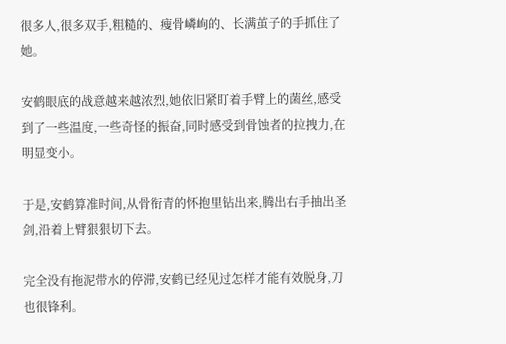很多人,很多双手,粗糙的、瘦骨嶙峋的、长满茧子的手抓住了她。

安鹤眼底的战意越来越浓烈,她依旧紧盯着手臂上的菌丝,感受到了一些温度,一些奇怪的振奋,同时感受到骨蚀者的拉拽力,在明显变小。

于是,安鹤算准时间,从骨衔青的怀抱里钻出来,腾出右手抽出圣剑,沿着上臂狠狠切下去。

完全没有拖泥带水的停滞,安鹤已经见过怎样才能有效脱身,刀也很锋利。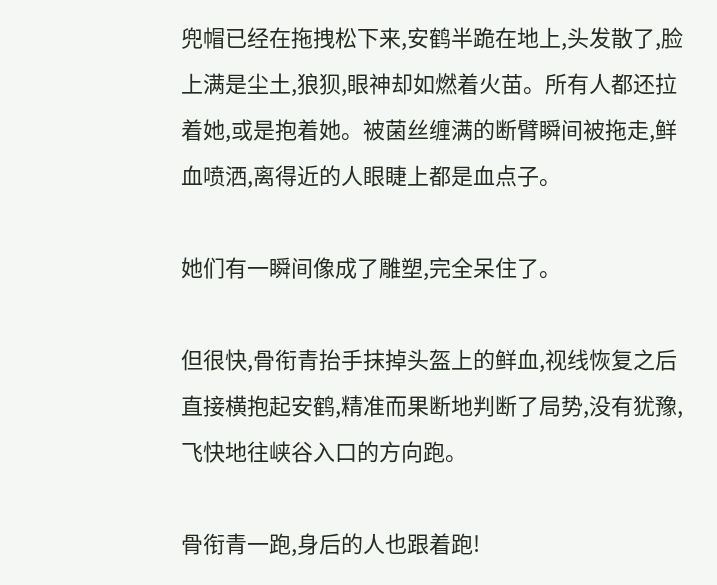兜帽已经在拖拽松下来,安鹤半跪在地上,头发散了,脸上满是尘土,狼狈,眼神却如燃着火苗。所有人都还拉着她,或是抱着她。被菌丝缠满的断臂瞬间被拖走,鲜血喷洒,离得近的人眼睫上都是血点子。

她们有一瞬间像成了雕塑,完全呆住了。

但很快,骨衔青抬手抹掉头盔上的鲜血,视线恢复之后直接横抱起安鹤,精准而果断地判断了局势,没有犹豫,飞快地往峡谷入口的方向跑。

骨衔青一跑,身后的人也跟着跑!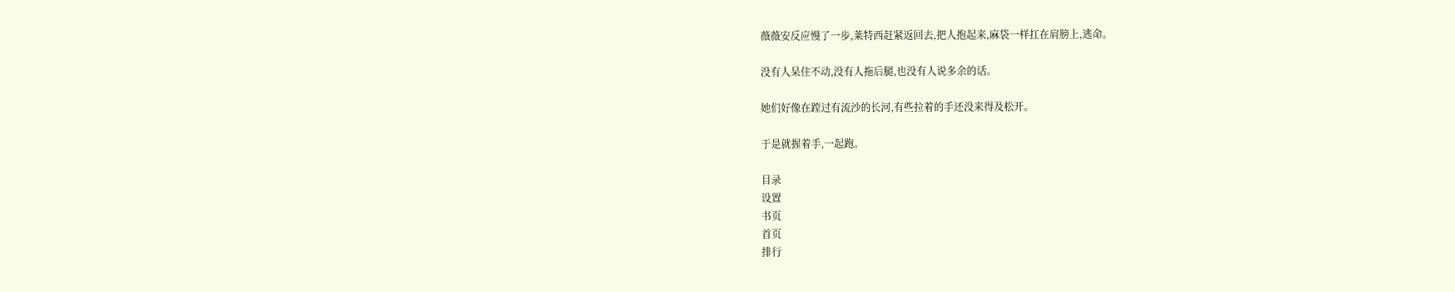薇薇安反应慢了一步,莱特西赶紧返回去,把人抱起来,麻袋一样扛在肩膀上,逃命。

没有人呆住不动,没有人拖后腿,也没有人说多余的话。

她们好像在蹚过有流沙的长河,有些拉着的手还没来得及松开。

于是就握着手,一起跑。

目录
设置
书页
首页
排行